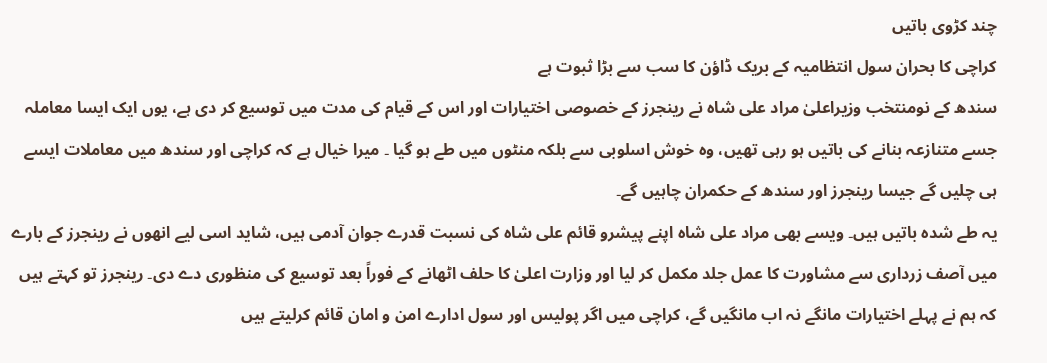چند کڑوی باتیں
کراچی کا بحران سول انتظامیہ کے بریک ڈاؤن کا سب سے بڑا ثبوت ہے
سندھ کے نومنتخب وزیراعلیٰ مراد علی شاہ نے رینجرز کے خصوصی اختیارات اور اس کے قیام کی مدت میں توسیع کر دی ہے، یوں ایک ایسا معاملہ جسے متنازعہ بنانے کی باتیں ہو رہی تھیں، وہ خوش اسلوبی سے بلکہ منٹوں میں طے ہو گیا ۔ میرا خیال ہے کہ کراچی اور سندھ میں معاملات ایسے ہی چلیں گے جیسا رینجرز اور سندھ کے حکمران چاہیں گے۔
یہ طے شدہ باتیں ہیں۔ ویسے بھی مراد علی شاہ اپنے پیشرو قائم علی شاہ کی نسبت قدرے جوان آدمی ہیں، شاید اسی لیے انھوں نے رینجرز کے بارے میں آصف زرداری سے مشاورت کا عمل جلد مکمل کر لیا اور وزارت اعلیٰ کا حلف اٹھانے کے فوراً بعد توسیع کی منظوری دے دی۔ رینجرز تو کہتے ہیں کہ ہم نے پہلے اختیارات مانگے نہ اب مانگیں گے، کراچی میں اگر پولیس اور سول ادارے امن و امان قائم کرلیتے ہیں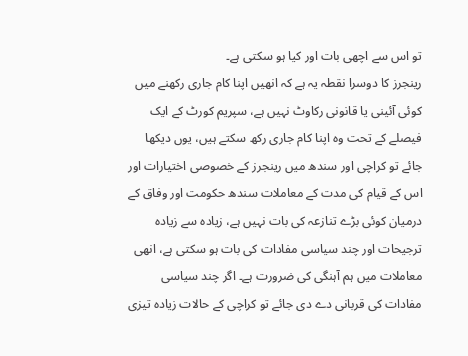تو اس سے اچھی بات اور کیا ہو سکتی ہے۔
رینجرز کا دوسرا نقطہ یہ ہے کہ انھیں اپنا کام جاری رکھنے میں کوئی آئینی یا قانونی رکاوٹ نہیں ہے، سپریم کورٹ کے ایک فیصلے کے تحت وہ اپنا کام جاری رکھ سکتے ہیں، یوں دیکھا جائے تو کراچی اور سندھ میں رینجرز کے خصوصی اختیارات اور اس کے قیام کی مدت کے معاملات سندھ حکومت اور وفاق کے درمیان کوئی بڑے تنازعہ کی بات نہیں ہے، زیادہ سے زیادہ ترجیحات اور چند سیاسی مفادات کی بات ہو سکتی ہے، انھی معاملات میں ہم آہنگی کی ضرورت ہے۔ اگر چند سیاسی مفادات کی قربانی دے دی جائے تو کراچی کے حالات زیادہ تیزی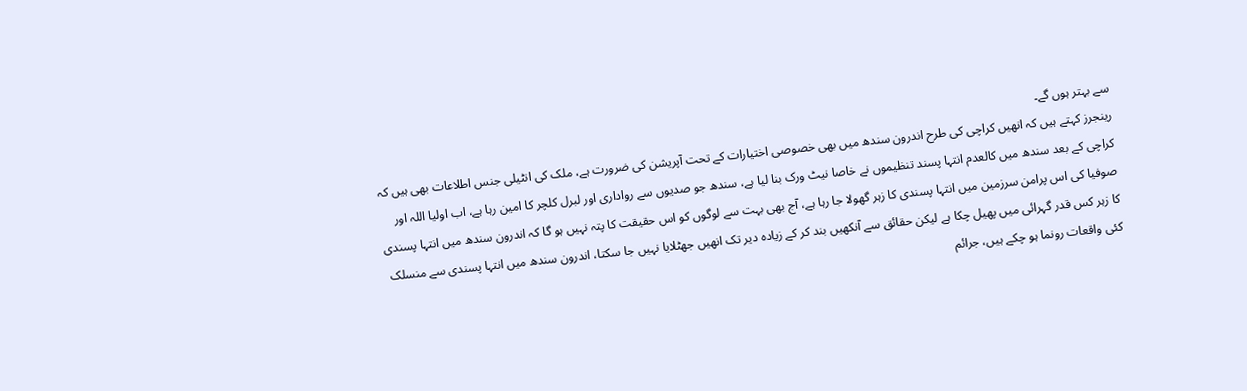سے بہتر ہوں گے۔
رینجرز کہتے ہیں کہ انھیں کراچی کی طرح اندرون سندھ میں بھی خصوصی اختیارات کے تحت آپریشن کی ضرورت ہے، ملک کی انٹیلی جنس اطلاعات بھی ہیں کہ کراچی کے بعد سندھ میں کالعدم انتہا پسند تنظیموں نے خاصا نیٹ ورک بنا لیا ہے، سندھ جو صدیوں سے رواداری اور لبرل کلچر کا امین رہا ہے، اب اولیا اللہ اور صوفیا کی اس پرامن سرزمین میں انتہا پسندی کا زہر گھولا جا رہا ہے، آج بھی بہت سے لوگوں کو اس حقیقت کا پتہ نہیں ہو گا کہ اندرون سندھ میں انتہا پسندی کا زہر کس قدر گہرائی میں پھیل چکا ہے لیکن حقائق سے آنکھیں بند کر کے زیادہ دیر تک انھیں جھٹلایا نہیں جا سکتا، اندرون سندھ میں انتہا پسندی سے منسلک کئی واقعات رونما ہو چکے ہیں، جرائم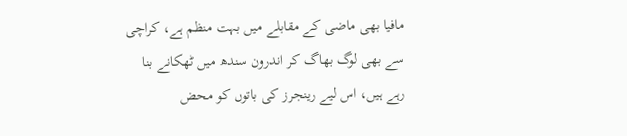مافیا بھی ماضی کے مقابلے میں بہت منظم ہے، کراچی سے بھی لوگ بھاگ کر اندرون سندھ میں ٹھکانے بنا رہے ہیں، اس لیے رینجرز کی باتوں کو محض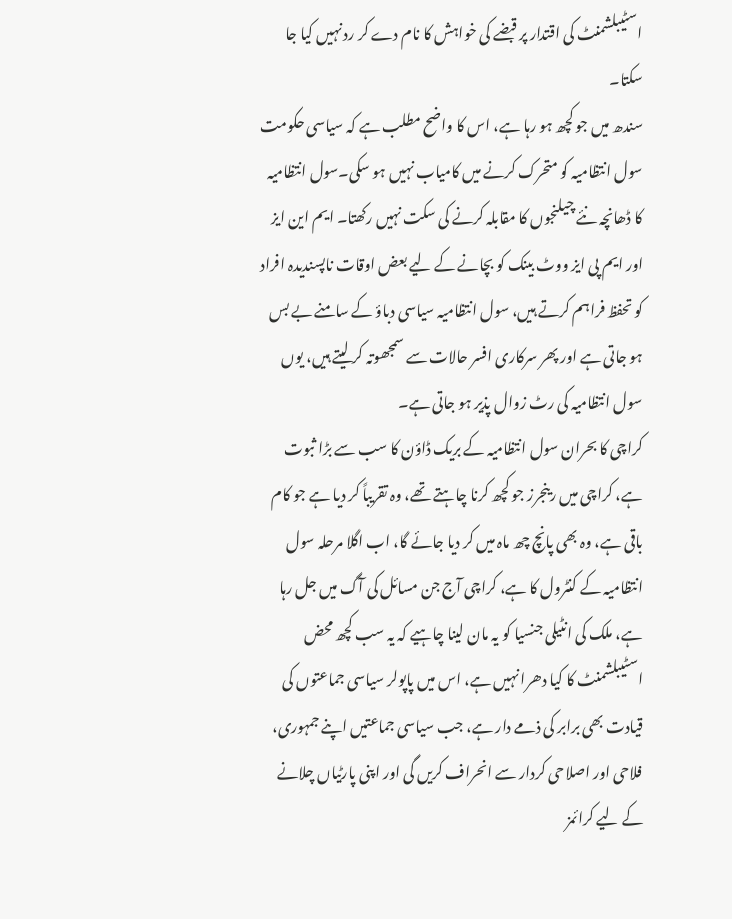اسٹیبلشمنٹ کی اقتدار پر قبضے کی خواہش کا نام دے کر رد نہیں کیا جا سکتا۔
سندھ میں جو کچھ ہو رہا ہے، اس کا واضح مطلب ہے کہ سیاسی حکومت سول انتظامیہ کو متحرک کرنے میں کامیاب نہیں ہو سکی۔سول انتظامیہ کا ڈھانچہ نئے چیلنجوں کا مقابلہ کرنے کی سکت نہیں رکھتا۔ ایم این ایز اور ایم پی ایز ووٹ بینک کو بچانے کے لیے بعض اوقات ناپسندیدہ افراد کو تحفظ فراہم کرتے ہیں، سول انتظامیہ سیاسی دباؤ کے سامنے بے بس ہو جاتی ہے اور پھر سرکاری افسر حالات سے سمجھوتہ کر لیتے ہیں، یوں سول انتظامیہ کی رٹ زوال پذیر ہو جاتی ہے۔
کراچی کا بحران سول انتظامیہ کے بریک ڈاؤن کا سب سے بڑا ثبوت ہے، کراچی میں رینجرز جو کچھ کرنا چاہتے تھے، وہ تقریباً کر دیا ہے جو کام باقی ہے، وہ بھی پانچ چھ ماہ میں کر دیا جائے گا، اب اگلا مرحلہ سول انتظامیہ کے کنٹرول کا ہے، کراچی آج جن مسائل کی آگ میں جل رہا ہے، ملک کی انٹیلی جنسیا کو یہ مان لینا چاہیے کہ یہ سب کچھ محض اسٹیبلشمنٹ کا کیا دھرا نہیں ہے، اس میں پاپولر سیاسی جماعتوں کی قیادت بھی برابر کی ذمے دار ہے، جب سیاسی جماعتیں اپنے جمہوری، فلاحی اور اصلاحی کردار سے انحراف کریں گی اور اپنی پارٹیاں چلانے کے لیے کرائمز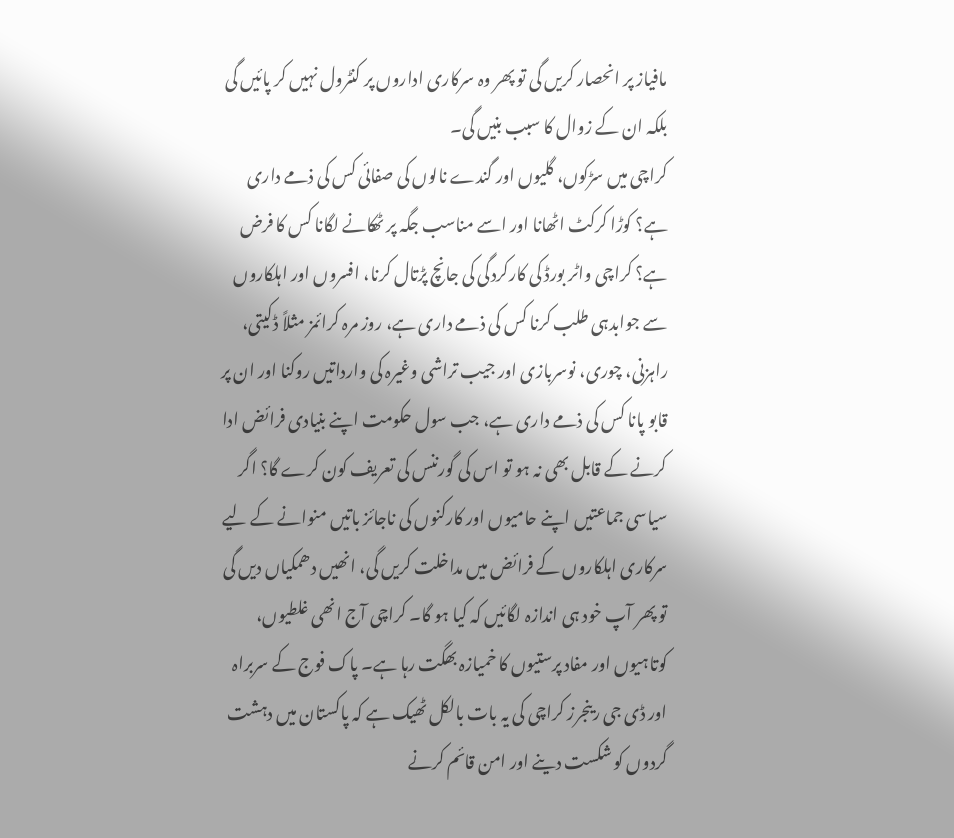مافیاز پر انحصار کریں گی تو پھر وہ سرکاری اداروں پر کنٹرول نہیں کر پائیں گی بلکہ ان کے زوال کا سبب بنیں گی۔
کراچی میں سڑکوں، گلیوں اور گندے نالوں کی صفائی کس کی ذمے داری ہے؟ کوڑا کرکٹ اٹھانا اور اسے مناسب جگہ پر ٹھکانے لگانا کس کا فرض ہے؟ کراچی واٹر بورڈ کی کارکردگی کی جانچ پڑتال کرنا، افسروں اور اہلکاروں سے جوابدہی طلب کرنا کس کی ذمے داری ہے، روز مرہ کرائمز مثلاً ڈکیتی، راہزنی، چوری، نوسربازی اور جیب تراشی وغیرہ کی وارداتیں روکنا اور ان پر قابو پانا کس کی ذمے داری ہے، جب سول حکومت اپنے بنیادی فرائض ادا کرنے کے قابل بھی نہ ہو تو اس کی گورننس کی تعریف کون کرے گا؟ اگر سیاسی جماعتیں اپنے حامیوں اور کارکنوں کی ناجائز باتیں منوانے کے لیے سرکاری اہلکاروں کے فرائض میں مداخلت کریں گی، انھیں دھمکیاں دیں گی تو پھر آپ خود ہی اندازہ لگائیں کہ کیا ہو گا۔ کراچی آج انھی غلطیوں، کوتاہیوں اور مفاد پرستیوں کا خمیازہ بھگت رہا ہے۔ پاک فوج کے سربراہ اور ڈی جی رینجرز کراچی کی یہ بات بالکل ٹھیک ہے کہ پاکستان میں دہشت گردوں کو شکست دینے اور امن قائم کرنے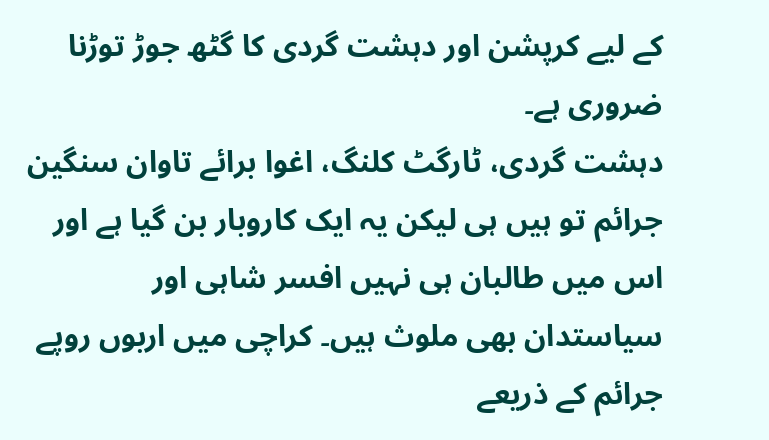کے لیے کرپشن اور دہشت گردی کا گٹھ جوڑ توڑنا ضروری ہے۔
دہشت گردی، ٹارگٹ کلنگ، اغوا برائے تاوان سنگین جرائم تو ہیں ہی لیکن یہ ایک کاروبار بن گیا ہے اور اس میں طالبان ہی نہیں افسر شاہی اور سیاستدان بھی ملوث ہیں۔ کراچی میں اربوں روپے جرائم کے ذریعے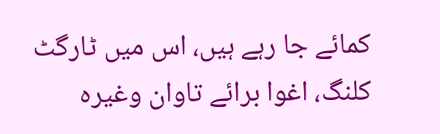کمائے جا رہے ہیں، اس میں ٹارگٹ کلنگ، اغوا برائے تاوان وغیرہ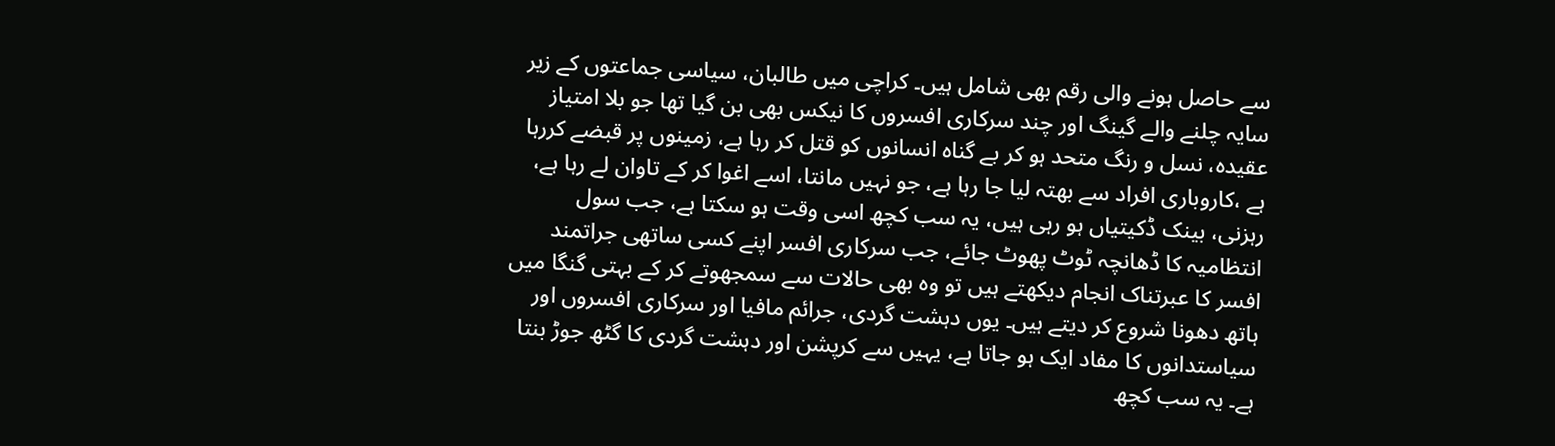سے حاصل ہونے والی رقم بھی شامل ہیں۔ کراچی میں طالبان، سیاسی جماعتوں کے زیر سایہ چلنے والے گینگ اور چند سرکاری افسروں کا نیکس بھی بن گیا تھا جو بلا امتیاز عقیدہ، نسل و رنگ متحد ہو کر بے گناہ انسانوں کو قتل کر رہا ہے، زمینوں پر قبضے کررہا ہے ،کاروباری افراد سے بھتہ لیا جا رہا ہے، جو نہیں مانتا، اسے اغوا کر کے تاوان لے رہا ہے، رہزنی، بینک ڈکیتیاں ہو رہی ہیں، یہ سب کچھ اسی وقت ہو سکتا ہے، جب سول انتظامیہ کا ڈھانچہ ٹوٹ پھوٹ جائے، جب سرکاری افسر اپنے کسی ساتھی جراتمند افسر کا عبرتناک انجام دیکھتے ہیں تو وہ بھی حالات سے سمجھوتے کر کے بہتی گنگا میں ہاتھ دھونا شروع کر دیتے ہیں۔ یوں دہشت گردی، جرائم مافیا اور سرکاری افسروں اور سیاستدانوں کا مفاد ایک ہو جاتا ہے، یہیں سے کرپشن اور دہشت گردی کا گٹھ جوڑ بنتا ہے۔ یہ سب کچھ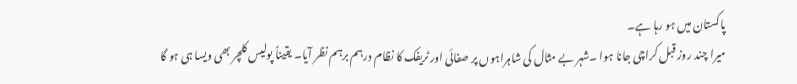پاکستان میں ہو رہا ہے۔
میرا چند روز قبل کراچی جانا ہوا ۔شہر بے مثال کی شاہراہوں پر صفائی اور ٹریفک کا نظام درہم برہم نظر آیا۔ یقیناً پولیس کلچر بھی ویسا ہی ہو گا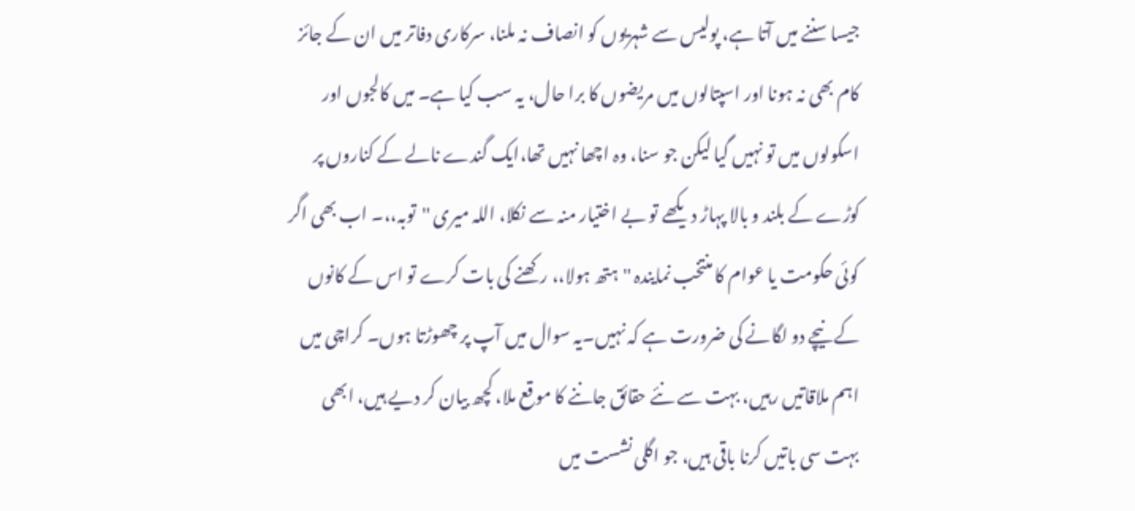جیسا سننے میں آتا ہے، پولیس سے شہریوں کو انصاف نہ ملنا، سرکاری دفاتر میں ان کے جائز کام بھی نہ ہونا اور اسپتالوں میں مریضوں کا برا حال، یہ سب کیا ہے۔ میں کالجوں اور اسکولوں میں تو نہیں گیا لیکن جو سنا، وہ اچھا نہیں تھا،ایک گندے نالے کے کناروں پر کوڑے کے بلند و بالا پہاڑ دیکھے تو بے اختیار منہ سے نکلا، اللہ میری ''توبہ،،۔ اب بھی اگر کوئی حکومت یا عوام کا منتخب نمایندہ ''ہتھ ہولا،، رکھنے کی بات کرے تو اس کے کانوں کے نیچے دو لگانے کی ضرورت ہے کہ نہیں۔یہ سوال میں آپ پر چھوڑتا ہوں۔ کراچی میں اہم ملاقاتیں رہیں، بہت سے نئے حقائق جاننے کا موقع ملا، کچھ بیان کر دیے ہیں، ابھی بہت سی باتیں کرنا باقی ہیں، جو اگلی نشست میں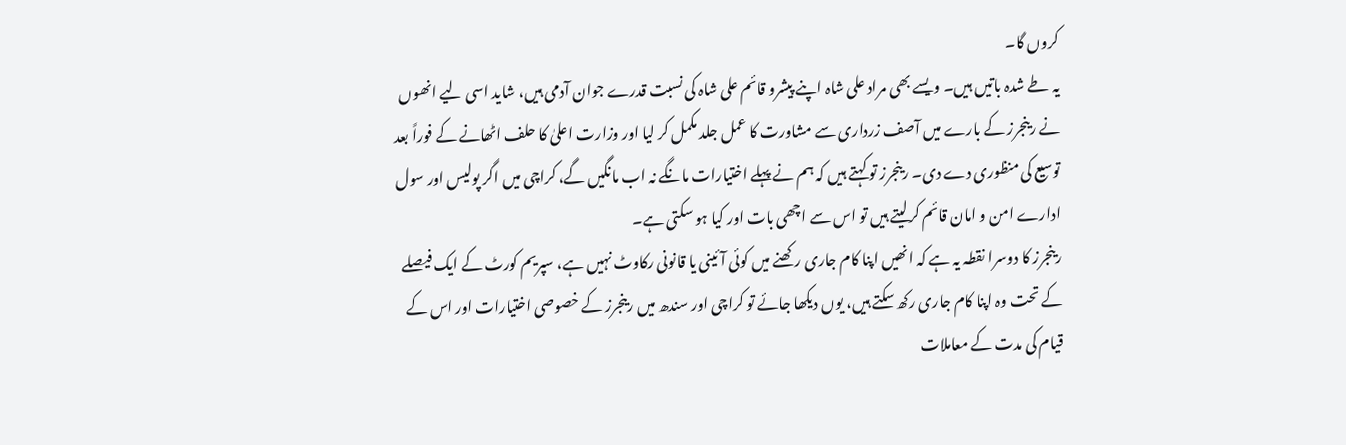کروں گا۔
یہ طے شدہ باتیں ہیں۔ ویسے بھی مراد علی شاہ اپنے پیشرو قائم علی شاہ کی نسبت قدرے جوان آدمی ہیں، شاید اسی لیے انھوں نے رینجرز کے بارے میں آصف زرداری سے مشاورت کا عمل جلد مکمل کر لیا اور وزارت اعلیٰ کا حلف اٹھانے کے فوراً بعد توسیع کی منظوری دے دی۔ رینجرز تو کہتے ہیں کہ ہم نے پہلے اختیارات مانگے نہ اب مانگیں گے، کراچی میں اگر پولیس اور سول ادارے امن و امان قائم کرلیتے ہیں تو اس سے اچھی بات اور کیا ہو سکتی ہے۔
رینجرز کا دوسرا نقطہ یہ ہے کہ انھیں اپنا کام جاری رکھنے میں کوئی آئینی یا قانونی رکاوٹ نہیں ہے، سپریم کورٹ کے ایک فیصلے کے تحت وہ اپنا کام جاری رکھ سکتے ہیں، یوں دیکھا جائے تو کراچی اور سندھ میں رینجرز کے خصوصی اختیارات اور اس کے قیام کی مدت کے معاملات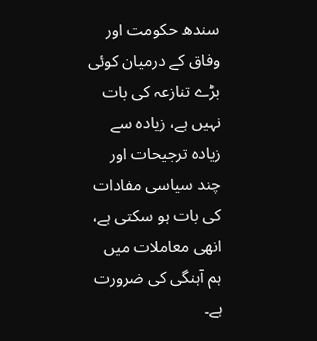سندھ حکومت اور وفاق کے درمیان کوئی بڑے تنازعہ کی بات نہیں ہے، زیادہ سے زیادہ ترجیحات اور چند سیاسی مفادات کی بات ہو سکتی ہے، انھی معاملات میں ہم آہنگی کی ضرورت ہے۔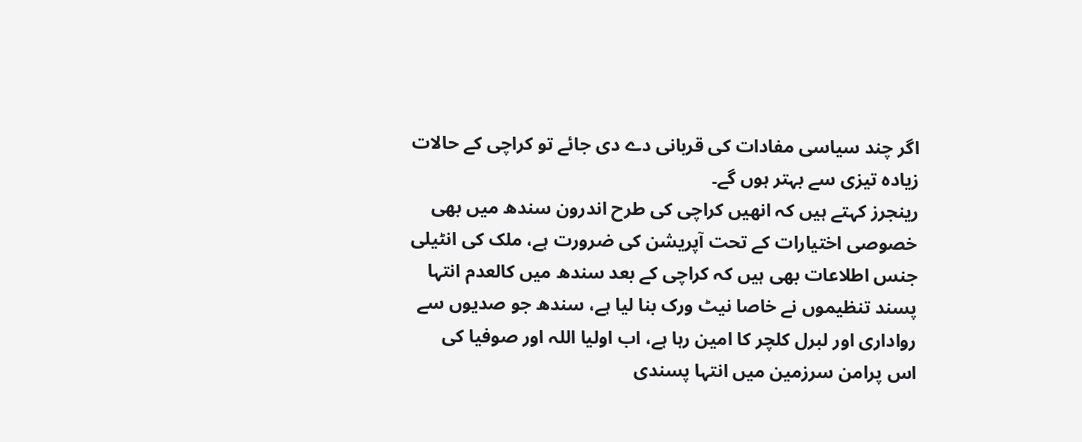اگر چند سیاسی مفادات کی قربانی دے دی جائے تو کراچی کے حالات زیادہ تیزی سے بہتر ہوں گے۔
رینجرز کہتے ہیں کہ انھیں کراچی کی طرح اندرون سندھ میں بھی خصوصی اختیارات کے تحت آپریشن کی ضرورت ہے، ملک کی انٹیلی جنس اطلاعات بھی ہیں کہ کراچی کے بعد سندھ میں کالعدم انتہا پسند تنظیموں نے خاصا نیٹ ورک بنا لیا ہے، سندھ جو صدیوں سے رواداری اور لبرل کلچر کا امین رہا ہے، اب اولیا اللہ اور صوفیا کی اس پرامن سرزمین میں انتہا پسندی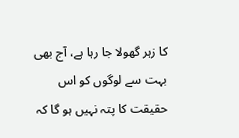کا زہر گھولا جا رہا ہے، آج بھی بہت سے لوگوں کو اس حقیقت کا پتہ نہیں ہو گا کہ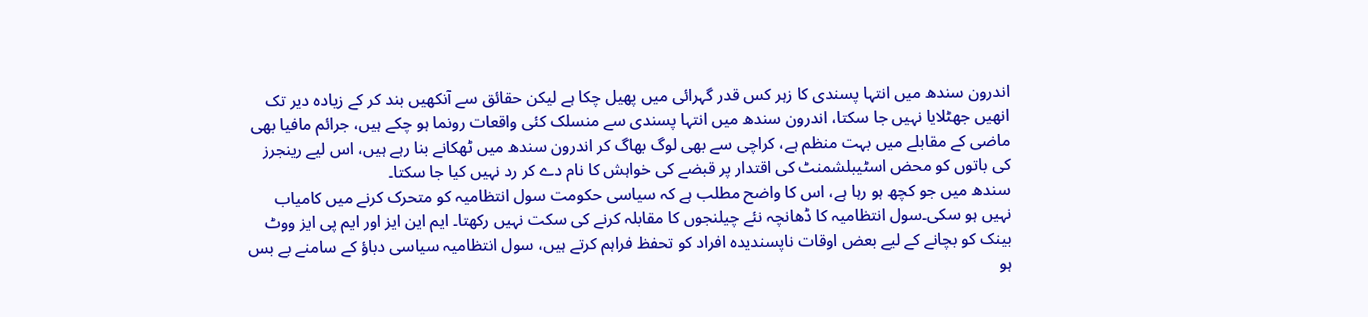اندرون سندھ میں انتہا پسندی کا زہر کس قدر گہرائی میں پھیل چکا ہے لیکن حقائق سے آنکھیں بند کر کے زیادہ دیر تک انھیں جھٹلایا نہیں جا سکتا، اندرون سندھ میں انتہا پسندی سے منسلک کئی واقعات رونما ہو چکے ہیں، جرائم مافیا بھی ماضی کے مقابلے میں بہت منظم ہے، کراچی سے بھی لوگ بھاگ کر اندرون سندھ میں ٹھکانے بنا رہے ہیں، اس لیے رینجرز کی باتوں کو محض اسٹیبلشمنٹ کی اقتدار پر قبضے کی خواہش کا نام دے کر رد نہیں کیا جا سکتا۔
سندھ میں جو کچھ ہو رہا ہے، اس کا واضح مطلب ہے کہ سیاسی حکومت سول انتظامیہ کو متحرک کرنے میں کامیاب نہیں ہو سکی۔سول انتظامیہ کا ڈھانچہ نئے چیلنجوں کا مقابلہ کرنے کی سکت نہیں رکھتا۔ ایم این ایز اور ایم پی ایز ووٹ بینک کو بچانے کے لیے بعض اوقات ناپسندیدہ افراد کو تحفظ فراہم کرتے ہیں، سول انتظامیہ سیاسی دباؤ کے سامنے بے بس ہو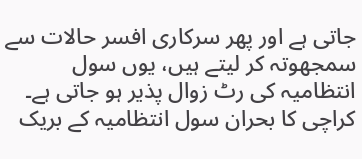جاتی ہے اور پھر سرکاری افسر حالات سے سمجھوتہ کر لیتے ہیں، یوں سول انتظامیہ کی رٹ زوال پذیر ہو جاتی ہے۔
کراچی کا بحران سول انتظامیہ کے بریک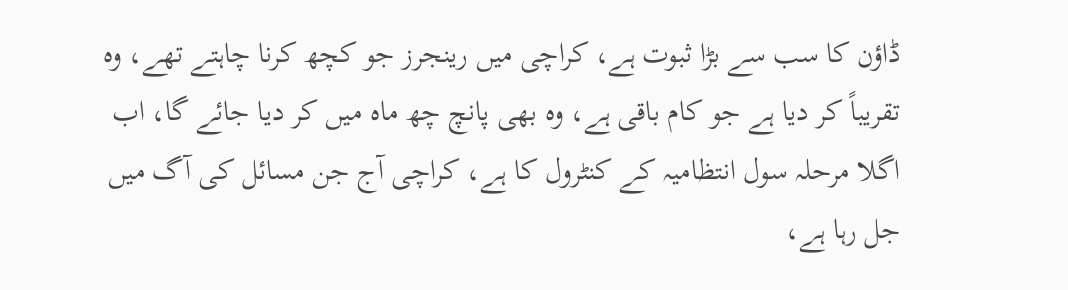ڈاؤن کا سب سے بڑا ثبوت ہے، کراچی میں رینجرز جو کچھ کرنا چاہتے تھے، وہ تقریباً کر دیا ہے جو کام باقی ہے، وہ بھی پانچ چھ ماہ میں کر دیا جائے گا، اب اگلا مرحلہ سول انتظامیہ کے کنٹرول کا ہے، کراچی آج جن مسائل کی آگ میں جل رہا ہے،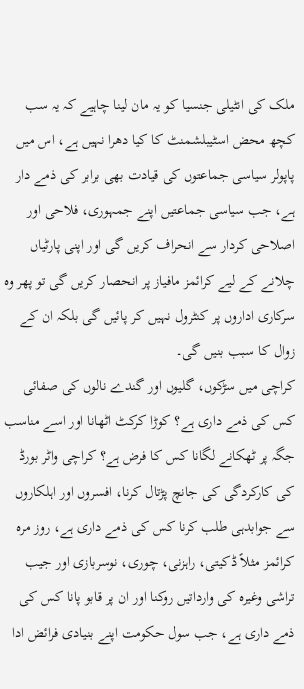ملک کی انٹیلی جنسیا کو یہ مان لینا چاہیے کہ یہ سب کچھ محض اسٹیبلشمنٹ کا کیا دھرا نہیں ہے، اس میں پاپولر سیاسی جماعتوں کی قیادت بھی برابر کی ذمے دار ہے، جب سیاسی جماعتیں اپنے جمہوری، فلاحی اور اصلاحی کردار سے انحراف کریں گی اور اپنی پارٹیاں چلانے کے لیے کرائمز مافیاز پر انحصار کریں گی تو پھر وہ سرکاری اداروں پر کنٹرول نہیں کر پائیں گی بلکہ ان کے زوال کا سبب بنیں گی۔
کراچی میں سڑکوں، گلیوں اور گندے نالوں کی صفائی کس کی ذمے داری ہے؟ کوڑا کرکٹ اٹھانا اور اسے مناسب جگہ پر ٹھکانے لگانا کس کا فرض ہے؟ کراچی واٹر بورڈ کی کارکردگی کی جانچ پڑتال کرنا، افسروں اور اہلکاروں سے جوابدہی طلب کرنا کس کی ذمے داری ہے، روز مرہ کرائمز مثلاً ڈکیتی، راہزنی، چوری، نوسربازی اور جیب تراشی وغیرہ کی وارداتیں روکنا اور ان پر قابو پانا کس کی ذمے داری ہے، جب سول حکومت اپنے بنیادی فرائض ادا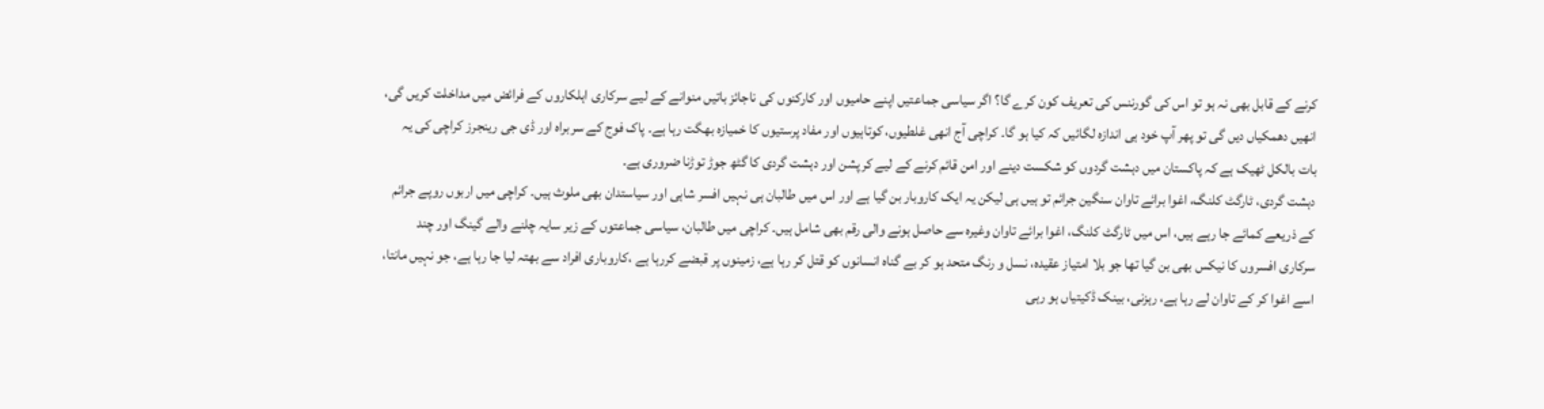کرنے کے قابل بھی نہ ہو تو اس کی گورننس کی تعریف کون کرے گا؟ اگر سیاسی جماعتیں اپنے حامیوں اور کارکنوں کی ناجائز باتیں منوانے کے لیے سرکاری اہلکاروں کے فرائض میں مداخلت کریں گی، انھیں دھمکیاں دیں گی تو پھر آپ خود ہی اندازہ لگائیں کہ کیا ہو گا۔ کراچی آج انھی غلطیوں، کوتاہیوں اور مفاد پرستیوں کا خمیازہ بھگت رہا ہے۔ پاک فوج کے سربراہ اور ڈی جی رینجرز کراچی کی یہ بات بالکل ٹھیک ہے کہ پاکستان میں دہشت گردوں کو شکست دینے اور امن قائم کرنے کے لیے کرپشن اور دہشت گردی کا گٹھ جوڑ توڑنا ضروری ہے۔
دہشت گردی، ٹارگٹ کلنگ، اغوا برائے تاوان سنگین جرائم تو ہیں ہی لیکن یہ ایک کاروبار بن گیا ہے اور اس میں طالبان ہی نہیں افسر شاہی اور سیاستدان بھی ملوث ہیں۔ کراچی میں اربوں روپے جرائم کے ذریعے کمائے جا رہے ہیں، اس میں ٹارگٹ کلنگ، اغوا برائے تاوان وغیرہ سے حاصل ہونے والی رقم بھی شامل ہیں۔ کراچی میں طالبان، سیاسی جماعتوں کے زیر سایہ چلنے والے گینگ اور چند سرکاری افسروں کا نیکس بھی بن گیا تھا جو بلا امتیاز عقیدہ، نسل و رنگ متحد ہو کر بے گناہ انسانوں کو قتل کر رہا ہے، زمینوں پر قبضے کررہا ہے ،کاروباری افراد سے بھتہ لیا جا رہا ہے، جو نہیں مانتا، اسے اغوا کر کے تاوان لے رہا ہے، رہزنی، بینک ڈکیتیاں ہو رہی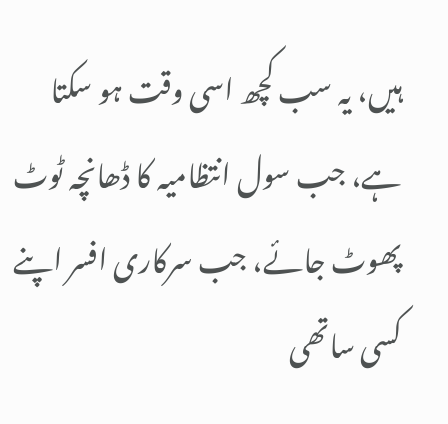ہیں، یہ سب کچھ اسی وقت ہو سکتا ہے، جب سول انتظامیہ کا ڈھانچہ ٹوٹ پھوٹ جائے، جب سرکاری افسر اپنے کسی ساتھی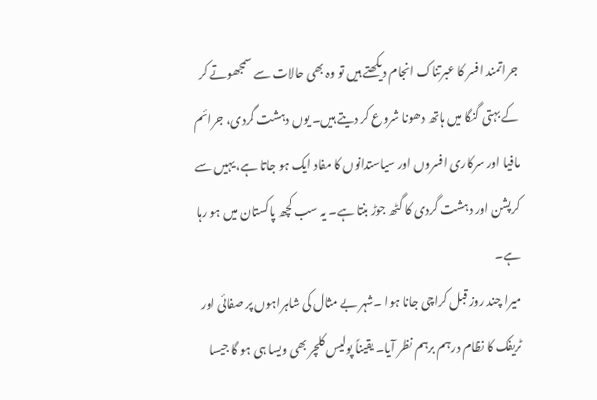جراتمند افسر کا عبرتناک انجام دیکھتے ہیں تو وہ بھی حالات سے سمجھوتے کر کے بہتی گنگا میں ہاتھ دھونا شروع کر دیتے ہیں۔ یوں دہشت گردی، جرائم مافیا اور سرکاری افسروں اور سیاستدانوں کا مفاد ایک ہو جاتا ہے، یہیں سے کرپشن اور دہشت گردی کا گٹھ جوڑ بنتا ہے۔ یہ سب کچھ پاکستان میں ہو رہا ہے۔
میرا چند روز قبل کراچی جانا ہوا ۔شہر بے مثال کی شاہراہوں پر صفائی اور ٹریفک کا نظام درہم برہم نظر آیا۔ یقیناً پولیس کلچر بھی ویسا ہی ہو گا جیسا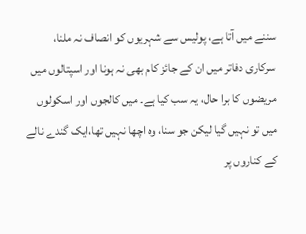سننے میں آتا ہے، پولیس سے شہریوں کو انصاف نہ ملنا، سرکاری دفاتر میں ان کے جائز کام بھی نہ ہونا اور اسپتالوں میں مریضوں کا برا حال، یہ سب کیا ہے۔ میں کالجوں اور اسکولوں میں تو نہیں گیا لیکن جو سنا، وہ اچھا نہیں تھا،ایک گندے نالے کے کناروں پر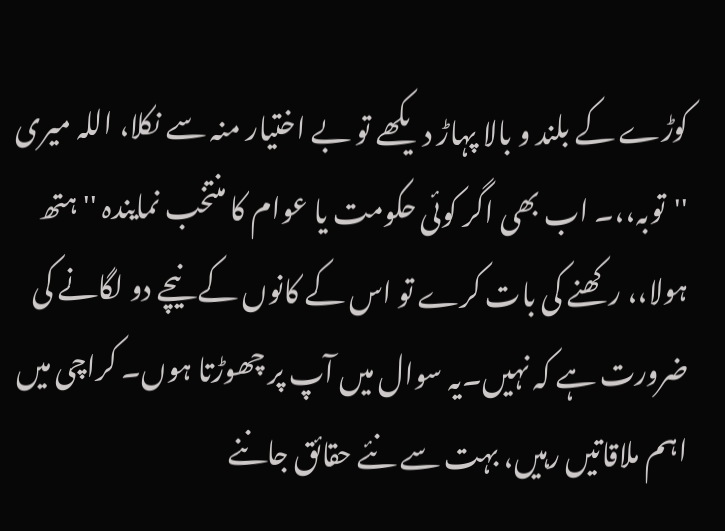کوڑے کے بلند و بالا پہاڑ دیکھے تو بے اختیار منہ سے نکلا، اللہ میری ''توبہ،،۔ اب بھی اگر کوئی حکومت یا عوام کا منتخب نمایندہ ''ہتھ ہولا،، رکھنے کی بات کرے تو اس کے کانوں کے نیچے دو لگانے کی ضرورت ہے کہ نہیں۔یہ سوال میں آپ پر چھوڑتا ہوں۔ کراچی میں اہم ملاقاتیں رہیں، بہت سے نئے حقائق جاننے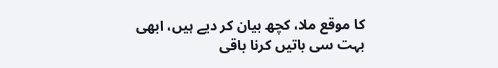کا موقع ملا، کچھ بیان کر دیے ہیں، ابھی بہت سی باتیں کرنا باقی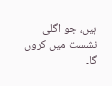ہیں، جو اگلی نشست میں کروں گا۔